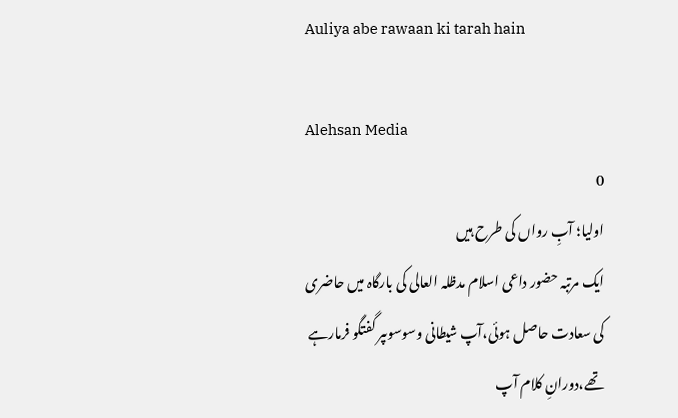Auliya abe rawaan ki tarah hain

Alehsan Media
0
اولیا؛ آبِ رواں کی طرح ہیں
ایک مرتبہ حضور داعی اسلام مدظلہ العالی کی بارگاہ میں حاضری کی سعادت حاصل ہوئی،آپ شیطانی وسوسوںپر گفتگو فرمارہے تھے،دورانِ کلام آپ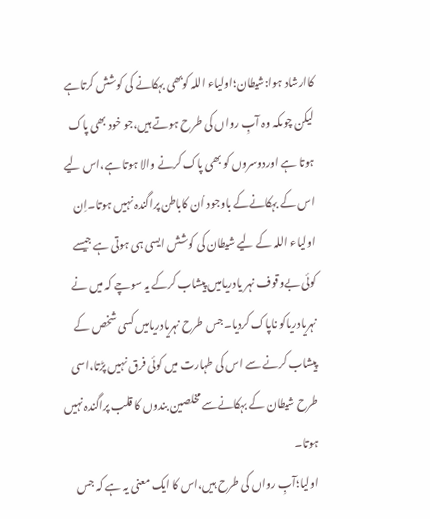کاارشاد ہوا:شیطان؛اولیاء اللہ کوبھی بہکانے کی کوشش کرتاہے لیکن چوںکہ وہ آبِ رواں کی طرح ہوتے ہیں،جو خود بھی پاک ہوتا ہے اوردوسروں کو بھی پاک کرنے والا ہوتا ہے،اس لیے اس کے بہکانےکے باوجود اُن کاباطن پراگندہ نہیں ہوتا۔اِن اولیاء اللہ کے لیے شیطان کی کوشش ایسی ہی ہوتی ہے جیسے کوئی بےوقوف نہر یادریامیں پیشاب کرکے یہ سوچے کہ میں نے نہریادریاکو ناپاک کردیا۔جس طرح نہریادریامیں کسی شخص کے پیشاب کرنے سے اس کی طہارت میں کوئی فرق نہیں پڑتا،اسی طرح شیطان کے بہکانےسے مخلصین بندوں کا قلب پراگندہ نہیں ہوتا۔
اولیا؛آبِ رواں کی طرح ہیں،اس کا ایک معنی یہ ہے کہ جس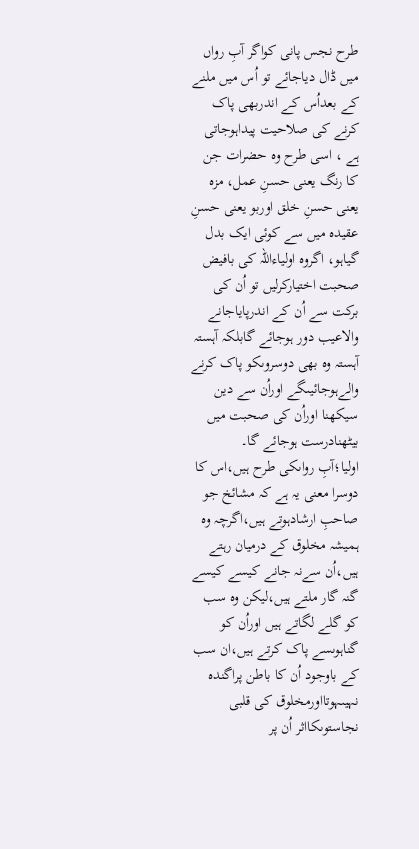طرح نجس پانی کواگر آبِ رواں میں ڈال دیاجائے تو اُس میں ملنے کے بعداُس کے اندربھی پاک کرنے کی صلاحیت پیداہوجاتی ہے ، اسی طرح وہ حضرات جن کا رنگ یعنی حسنِ عمل، مزہ یعنی حسنِ خلق اوربو یعنی حسنِ عقیدہ میں سے کوئی ایک بدل گیاہو، اگروہ اولیاءاللہ کی بافیض صحبت اختیارکرلیں تو اُن کی برکت سے اُن کے اندرپایاجانے والاعیب دور ہوجائے گابلکہ آہستہ آہستہ وہ بھی دوسروںکو پاک کرنے والےہوجائیںگے اوراُن سے دین سیکھنا اوراُن کی صحبت میں بیٹھنادرست ہوجائے گا۔
اولیا؛آبِ رواںکی طرح ہیں،اس کا دوسرا معنی یہ ہے کہ مشائخ جو صاحبِ ارشادہوتے ہیں،اگرچہ وہ ہمیشہ مخلوق کے درمیان رہتے ہیں،اُن سےنہ جانے کیسے کیسے گنہ گار ملتے ہیں،لیکن وہ سب کو گلے لگاتے ہیں اوراُن کو گناہوںسے پاک کرتے ہیں،ان سب کے باوجود اُن کا باطن پراگندہ نہیںہوتااورمخلوق کی قلبی نجاستوںکااثر اُن پر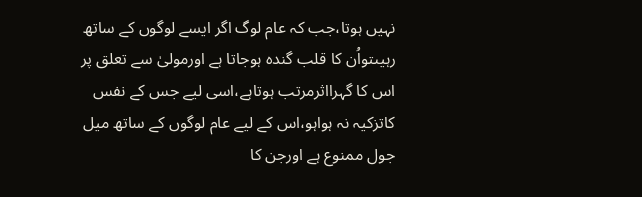نہیں ہوتا،جب کہ عام لوگ اگر ایسے لوگوں کے ساتھ رہیںتواُن کا قلب گندہ ہوجاتا ہے اورمولیٰ سے تعلق پر اس کا گہرااثرمرتب ہوتاہے،اسی لیے جس کے نفس کاتزکیہ نہ ہواہو،اس کے لیے عام لوگوں کے ساتھ میل جول ممنوع ہے اورجن کا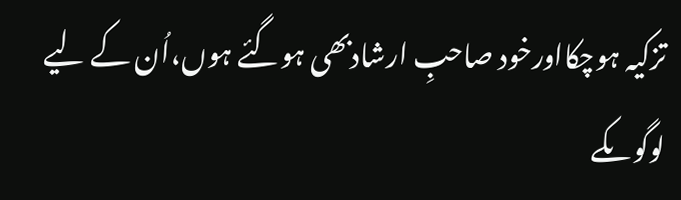تزکیہ ہوچکااورخود صاحبِ ارشادبھی ہوگئے ہوں،اُن کے لیے لوگوںکے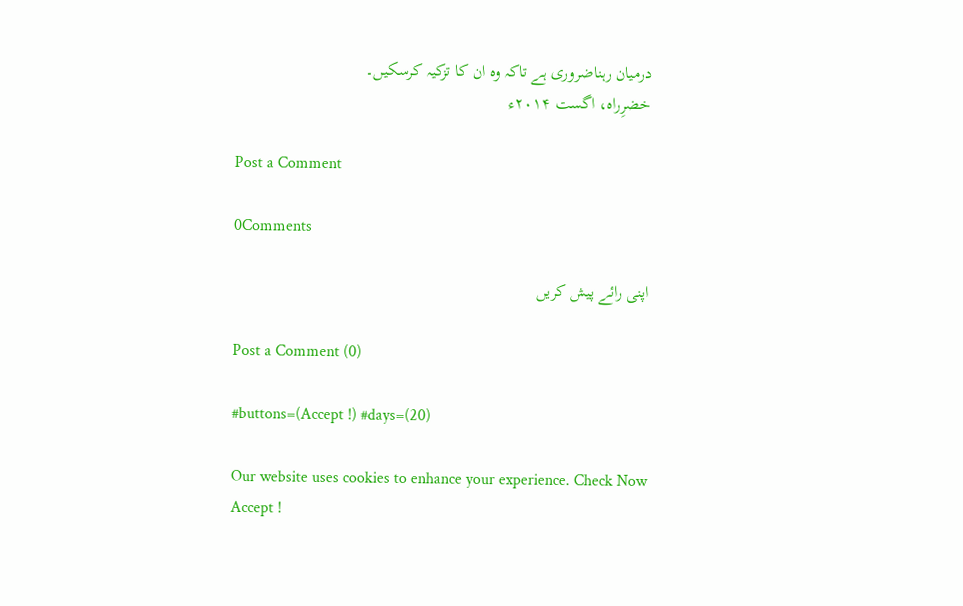درمیان رہناضروری ہے تاکہ وہ ان کا تزکیہ کرسکیں۔
خضرِراہ، اگست ۲۰۱۴ء

Post a Comment

0Comments

اپنی رائے پیش کریں

Post a Comment (0)

#buttons=(Accept !) #days=(20)

Our website uses cookies to enhance your experience. Check Now
Accept !